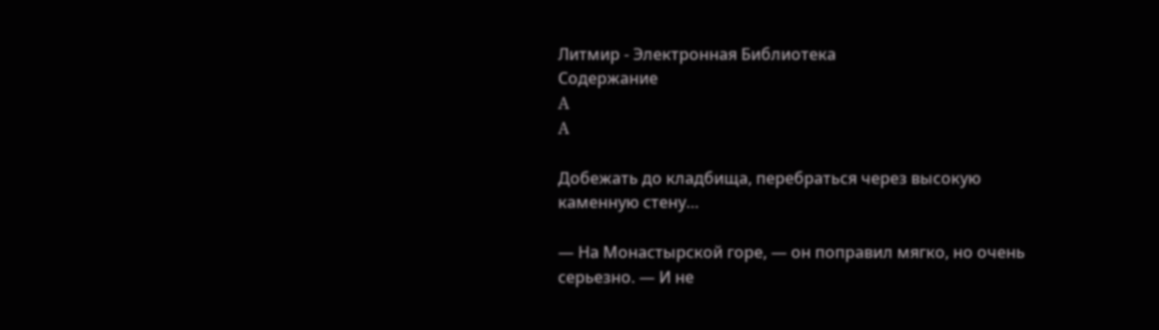Литмир - Электронная Библиотека
Содержание
A
A

Добежать до кладбища, перебраться через высокую каменную стену…

— На Монастырской горе, — он поправил мягко, но очень серьезно. — И не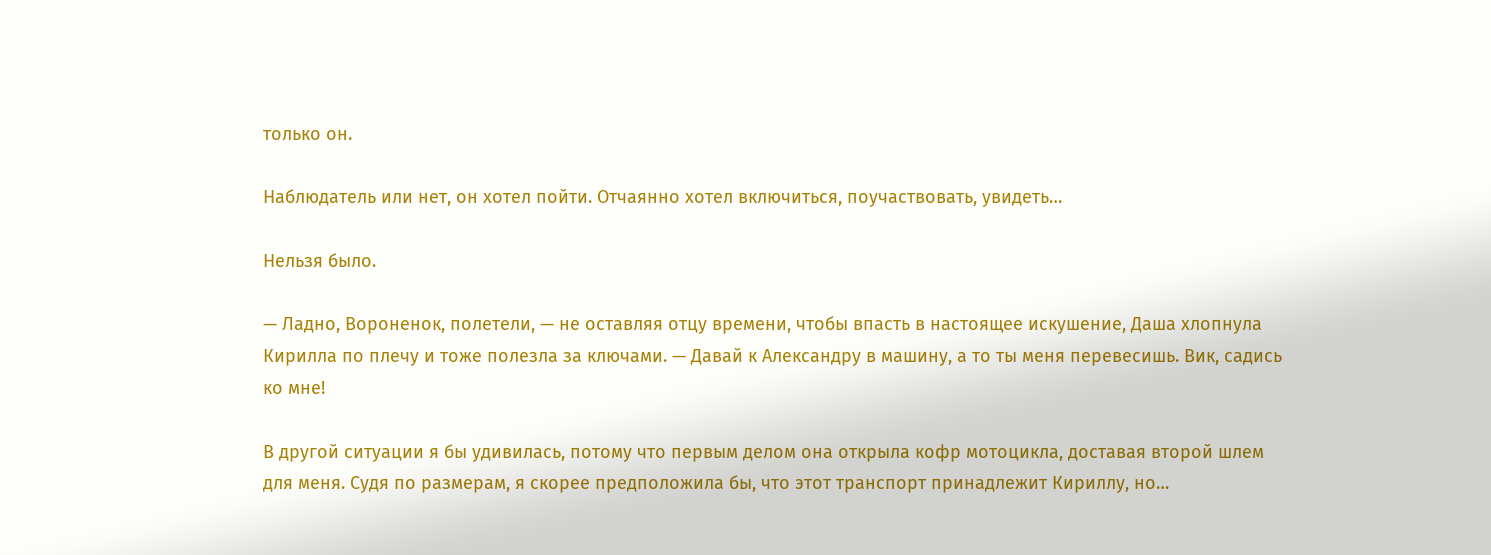только он.

Наблюдатель или нет, он хотел пойти. Отчаянно хотел включиться, поучаствовать, увидеть…

Нельзя было.

— Ладно, Вороненок, полетели, — не оставляя отцу времени, чтобы впасть в настоящее искушение, Даша хлопнула Кирилла по плечу и тоже полезла за ключами. — Давай к Александру в машину, а то ты меня перевесишь. Вик, садись ко мне!

В другой ситуации я бы удивилась, потому что первым делом она открыла кофр мотоцикла, доставая второй шлем для меня. Судя по размерам, я скорее предположила бы, что этот транспорт принадлежит Кириллу, но…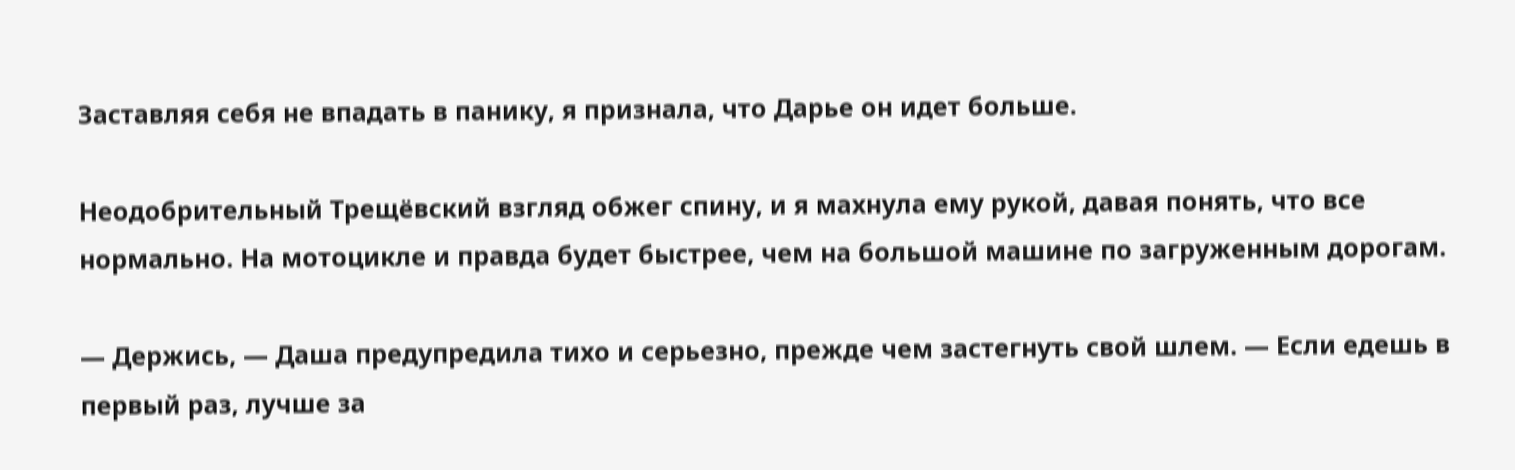Заставляя себя не впадать в панику, я признала, что Дарье он идет больше.

Неодобрительный Трещёвский взгляд обжег спину, и я махнула ему рукой, давая понять, что все нормально. На мотоцикле и правда будет быстрее, чем на большой машине по загруженным дорогам.

— Держись, — Даша предупредила тихо и серьезно, прежде чем застегнуть свой шлем. — Если едешь в первый раз, лучше за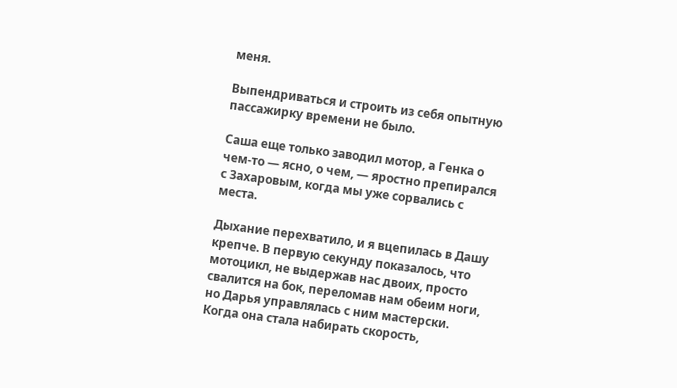меня.

Выпендриваться и строить из себя опытную пассажирку времени не было.

Саша еще только заводил мотор, а Генка о чем-то — ясно, о чем, — яростно препирался с Захаровым, когда мы уже сорвались с места.

Дыхание перехватило, и я вцепилась в Дашу крепче. В первую секунду показалось, что мотоцикл, не выдержав нас двоих, просто свалится на бок, переломав нам обеим ноги, но Дарья управлялась с ним мастерски. Когда она стала набирать скорость,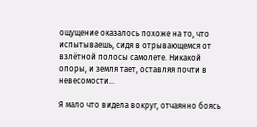ощущение оказалось похоже на то, что испытываешь, сидя в отрывающемся от взлётной полосы самолете. Никакой опоры, и земля тает, оставляя почти в невесомости…

Я мало что видела вокруг, отчаянно боясь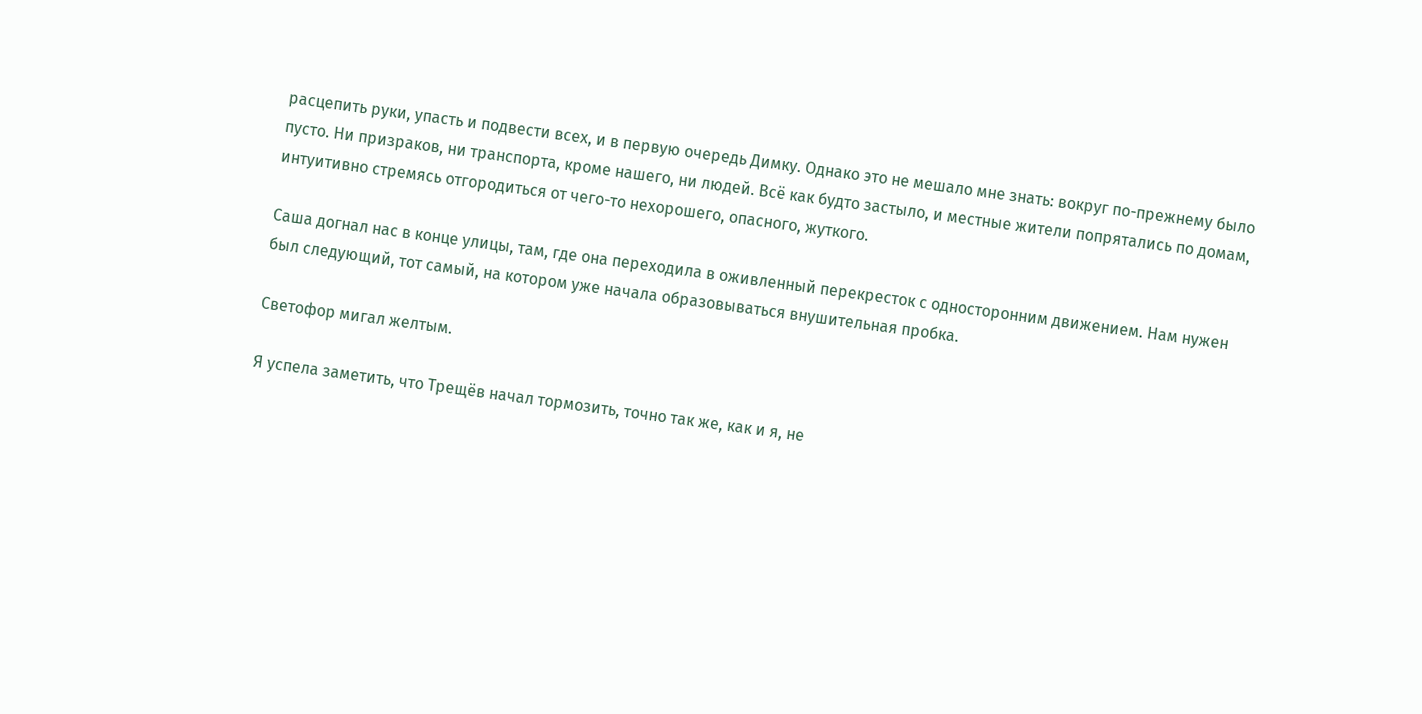расцепить руки, упасть и подвести всех, и в первую очередь Димку. Однако это не мешало мне знать: вокруг по-прежнему было пусто. Ни призраков, ни транспорта, кроме нашего, ни людей. Всё как будто застыло, и местные жители попрятались по домам, интуитивно стремясь отгородиться от чего-то нехорошего, опасного, жуткого.

Саша догнал нас в конце улицы, там, где она переходила в оживленный перекресток с односторонним движением. Нам нужен был следующий, тот самый, на котором уже начала образовываться внушительная пробка.

Светофор мигал желтым.

Я успела заметить, что Трещёв начал тормозить, точно так же, как и я, не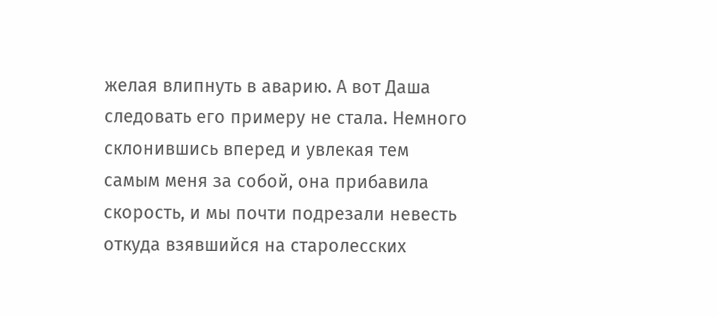желая влипнуть в аварию. А вот Даша следовать его примеру не стала. Немного склонившись вперед и увлекая тем самым меня за собой, она прибавила скорость, и мы почти подрезали невесть откуда взявшийся на старолесских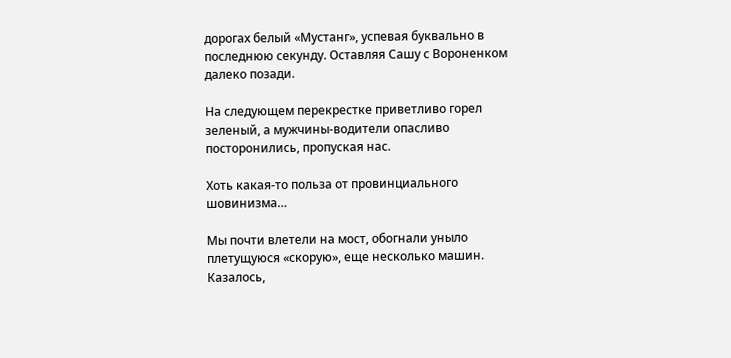дорогах белый «Мустанг», успевая буквально в последнюю секунду. Оставляя Сашу с Вороненком далеко позади.

На следующем перекрестке приветливо горел зеленый, а мужчины-водители опасливо посторонились, пропуская нас.

Хоть какая-то польза от провинциального шовинизма…

Мы почти влетели на мост, обогнали уныло плетущуюся «скорую», еще несколько машин. Казалось,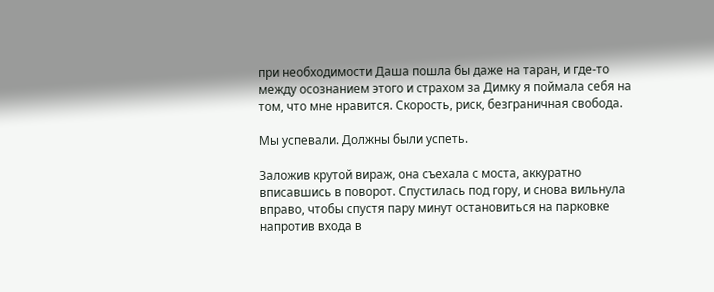при необходимости Даша пошла бы даже на таран, и где-то между осознанием этого и страхом за Димку я поймала себя на том, что мне нравится. Скорость, риск, безграничная свобода.

Мы успевали. Должны были успеть.

Заложив крутой вираж, она съехала с моста, аккуратно вписавшись в поворот. Спустилась под гору, и снова вильнула вправо, чтобы спустя пару минут остановиться на парковке напротив входа в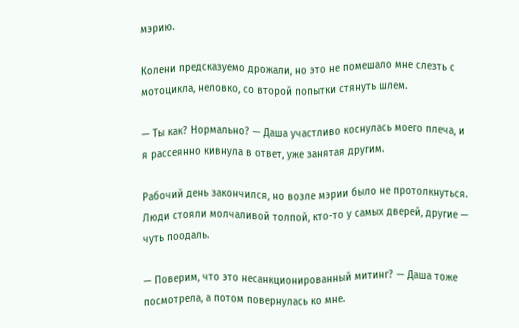мэрию.

Колени предсказуемо дрожали, но это не помешало мне слезть с мотоцикла, неловко, со второй попытки стянуть шлем.

— Ты как? Нормально? — Даша участливо коснулась моего плеча, и я рассеянно кивнула в ответ, уже занятая другим.

Рабочий день закончился, но возле мэрии было не протолкнуться. Люди стояли молчаливой толпой, кто-то у самых дверей, другие — чуть поодаль.

— Поверим, что это несанкционированный митинг? — Даша тоже посмотрела, а потом повернулась ко мне.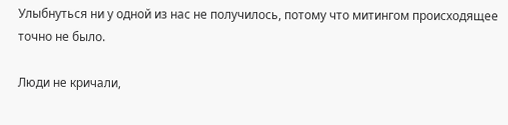Улыбнуться ни у одной из нас не получилось, потому что митингом происходящее точно не было.

Люди не кричали,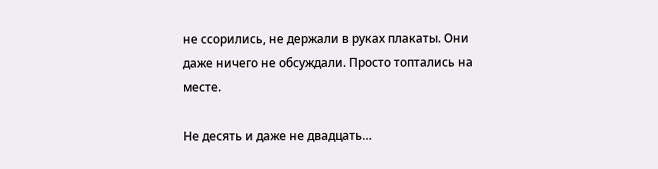не ссорились, не держали в руках плакаты. Они даже ничего не обсуждали. Просто топтались на месте.

Не десять и даже не двадцать…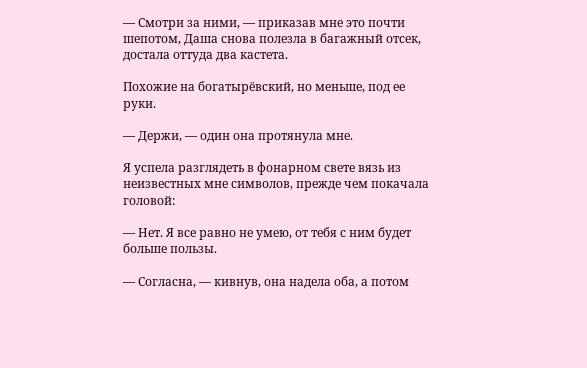— Смотри за ними, — приказав мне это почти шепотом, Даша снова полезла в багажный отсек, достала оттуда два кастета.

Похожие на богатырёвский, но меньше, под ее руки.

— Держи, — один она протянула мне.

Я успела разглядеть в фонарном свете вязь из неизвестных мне символов, прежде чем покачала головой:

— Нет. Я все равно не умею, от тебя с ним будет больше пользы.

— Согласна, — кивнув, она надела оба, а потом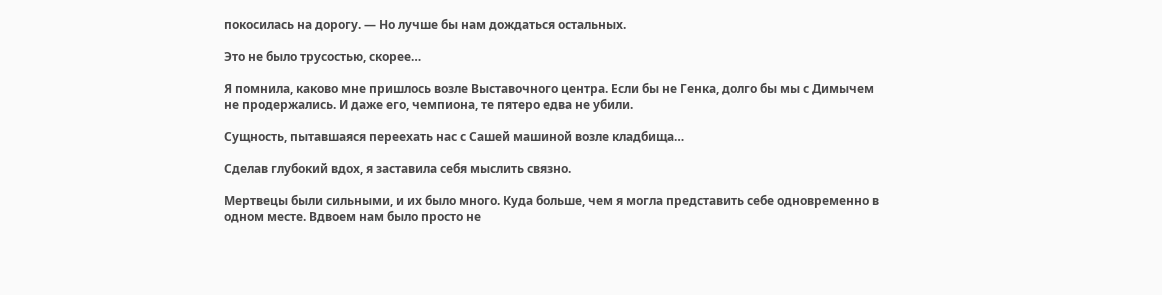покосилась на дорогу. — Но лучше бы нам дождаться остальных.

Это не было трусостью, скорее…

Я помнила, каково мне пришлось возле Выставочного центра. Если бы не Генка, долго бы мы с Димычем не продержались. И даже его, чемпиона, те пятеро едва не убили.

Сущность, пытавшаяся переехать нас с Сашей машиной возле кладбища…

Сделав глубокий вдох, я заставила себя мыслить связно.

Мертвецы были сильными, и их было много. Куда больше, чем я могла представить себе одновременно в одном месте. Вдвоем нам было просто не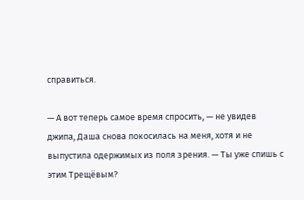справиться.

— А вот теперь самое время спросить, — не увидев джипа, Даша снова покосилась на меня, хотя и не выпустила одержимых из поля зрения. — Ты уже спишь с этим Трещёвым?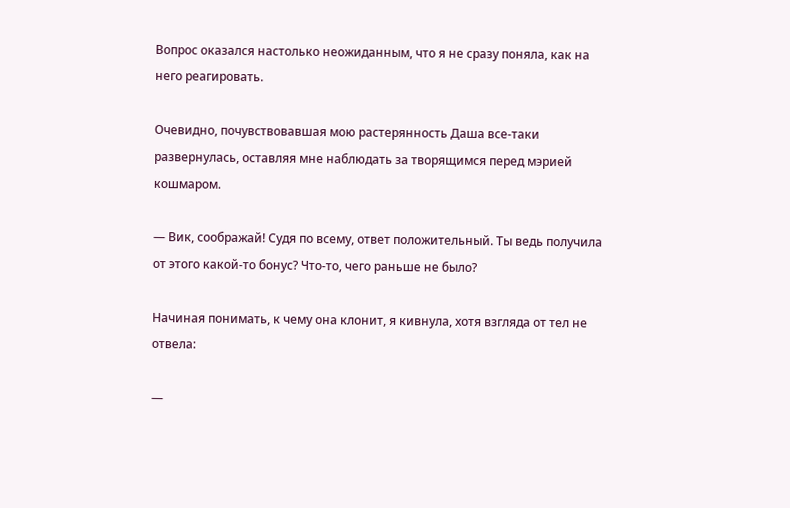Вопрос оказался настолько неожиданным, что я не сразу поняла, как на него реагировать.

Очевидно, почувствовавшая мою растерянность Даша все-таки развернулась, оставляя мне наблюдать за творящимся перед мэрией кошмаром.

— Вик, соображай! Судя по всему, ответ положительный. Ты ведь получила от этого какой-то бонус? Что-то, чего раньше не было?

Начиная понимать, к чему она клонит, я кивнула, хотя взгляда от тел не отвела:

—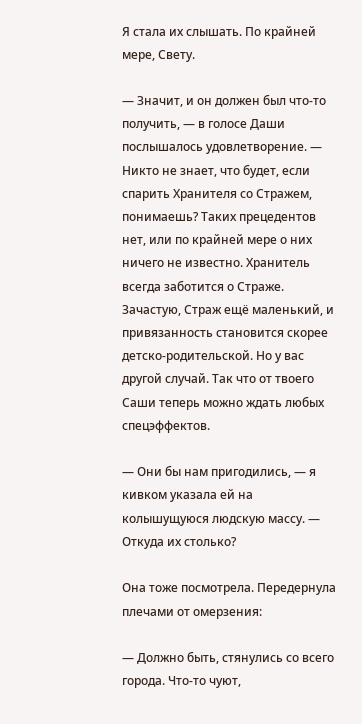Я стала их слышать. По крайней мере, Свету.

— Значит, и он должен был что-то получить, — в голосе Даши послышалось удовлетворение. — Никто не знает, что будет, если спарить Хранителя со Стражем, понимаешь? Таких прецедентов нет, или по крайней мере о них ничего не известно. Хранитель всегда заботится о Страже. Зачастую, Страж ещё маленький, и привязанность становится скорее детско-родительской. Но у вас другой случай. Так что от твоего Саши теперь можно ждать любых спецэффектов.

— Они бы нам пригодились, — я кивком указала ей на колышущуюся людскую массу. — Откуда их столько?

Она тоже посмотрела. Передернула плечами от омерзения:

— Должно быть, стянулись со всего города. Что-то чуют,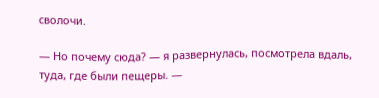сволочи.

— Но почему сюда? — я развернулась, посмотрела вдаль, туда, где были пещеры. —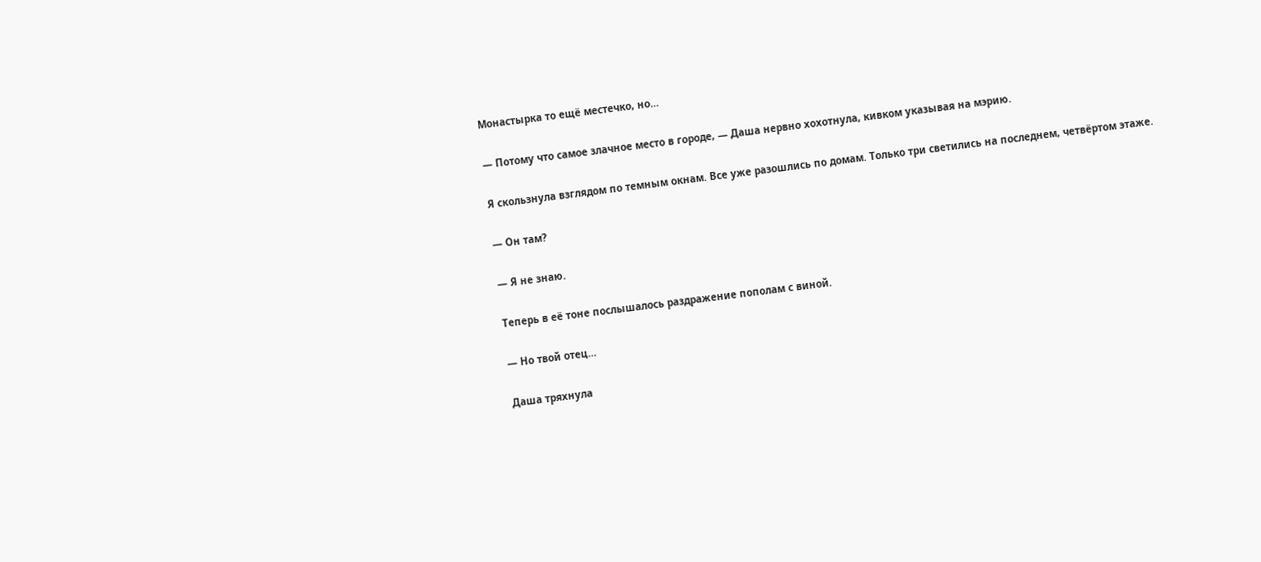Монастырка то ещё местечко, но…

— Потому что самое злачное место в городе, — Даша нервно хохотнула, кивком указывая на мэрию.

Я скользнула взглядом по темным окнам. Все уже разошлись по домам. Только три светились на последнем, четвёртом этаже.

— Он там?

— Я не знаю.

Теперь в её тоне послышалось раздражение пополам с виной.

— Но твой отец…

Даша тряхнула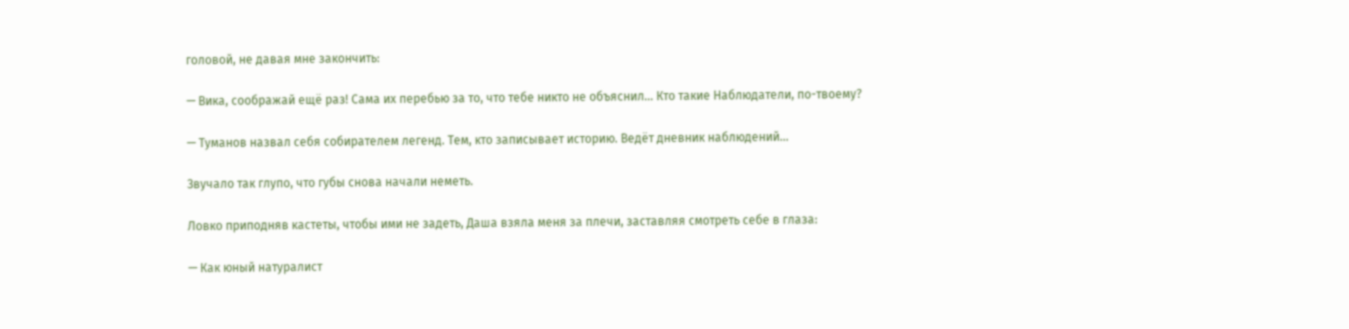головой, не давая мне закончить:

— Вика, соображай ещё раз! Сама их перебью за то, что тебе никто не объяснил… Кто такие Наблюдатели, по-твоему?

— Туманов назвал себя собирателем легенд. Тем, кто записывает историю. Ведёт дневник наблюдений…

Звучало так глупо, что губы снова начали неметь.

Ловко приподняв кастеты, чтобы ими не задеть, Даша взяла меня за плечи, заставляя смотреть себе в глаза:

— Как юный натуралист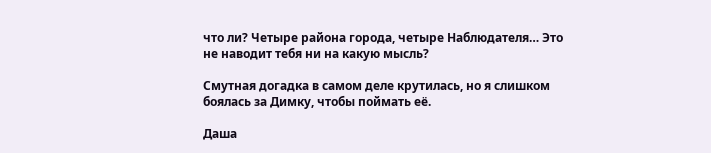что ли? Четыре района города, четыре Наблюдателя… Это не наводит тебя ни на какую мысль?

Смутная догадка в самом деле крутилась, но я слишком боялась за Димку, чтобы поймать её.

Даша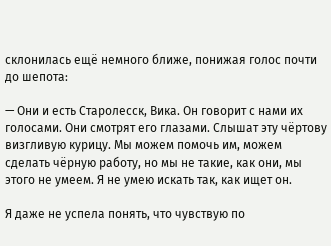склонилась ещё немного ближе, понижая голос почти до шепота:

— Они и есть Старолесск, Вика. Он говорит с нами их голосами. Они смотрят его глазами. Слышат эту чёртову визгливую курицу. Мы можем помочь им, можем сделать чёрную работу, но мы не такие, как они, мы этого не умеем. Я не умею искать так, как ищет он.

Я даже не успела понять, что чувствую по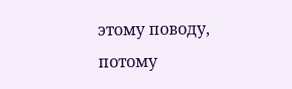этому поводу, потому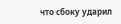что сбоку ударил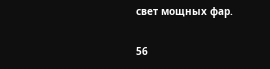свет мощных фар.

56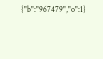{"b":"967479","o":1}